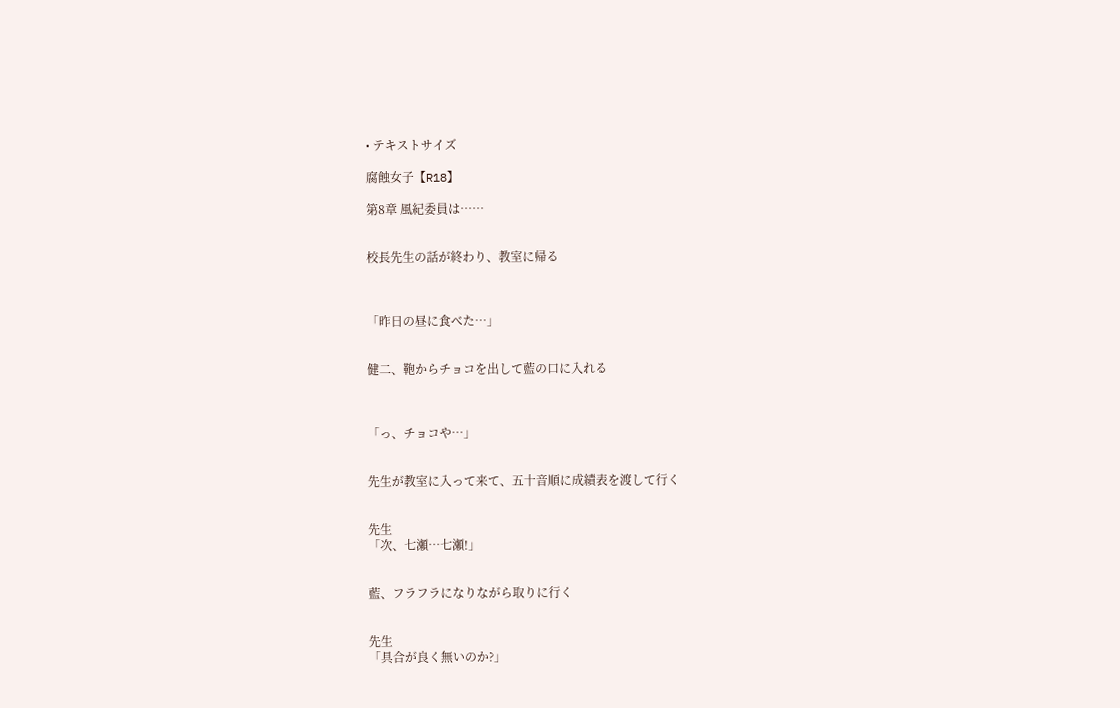• テキストサイズ

腐蝕女子【R18】

第8章 風紀委員は……


校長先生の話が終わり、教室に帰る



「昨日の昼に食べた…」


健二、鞄からチョコを出して藍の口に入れる



「っ、チョコや…」


先生が教室に入って来て、五十音順に成績表を渡して行く


先生
「次、七瀬…七瀬!」


藍、フラフラになりながら取りに行く


先生
「具合が良く無いのか?」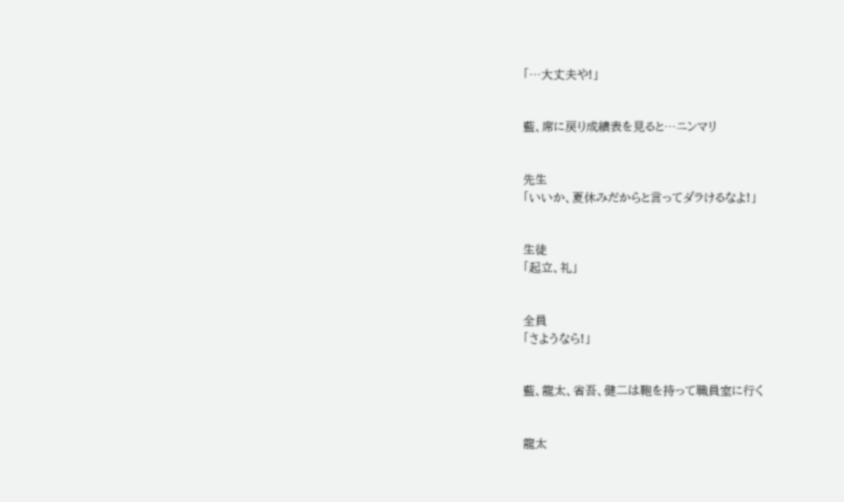「…大丈夫や!」


藍、席に戻り成績表を見ると…ニンマリ


先生
「いいか、夏休みだからと言ってダラけるなよ!」


生徒
「起立、礼」


全員
「さようなら!」


藍、龍太、省吾、健二は鞄を持って職員室に行く


龍太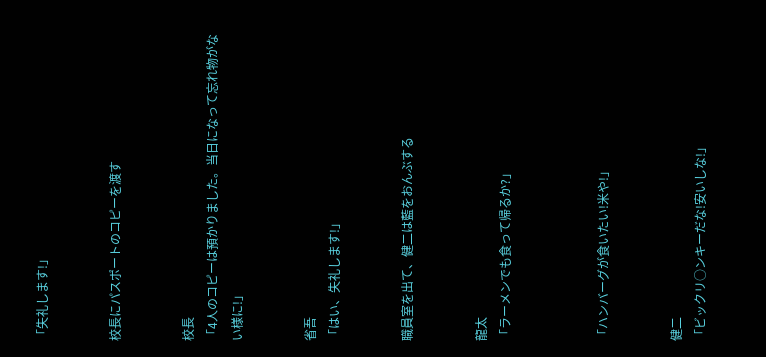「失礼します!」


校長にパスポートのコピーを渡す


校長
「4人のコピーは預かりました。当日になって忘れ物がない様に!」


省吾
「はい、失礼します!」


職員室を出て、健二は藍をおんぶする


龍太
「ラーメンでも食って帰るか?」



「ハンバーグが食いたい!米や!」


健二
「ビックリ○ンキーだな!安いしな!」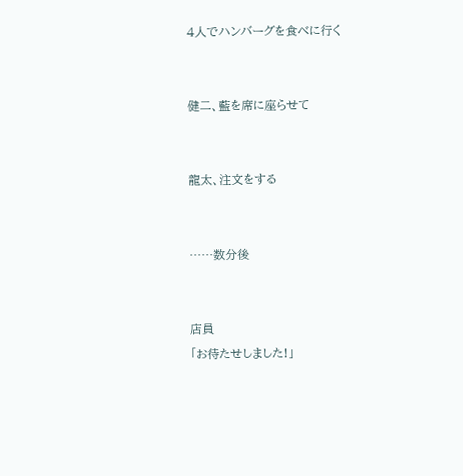4人でハンバーグを食べに行く


健二、藍を席に座らせて


龍太、注文をする


……数分後


店員
「お待たせしました!」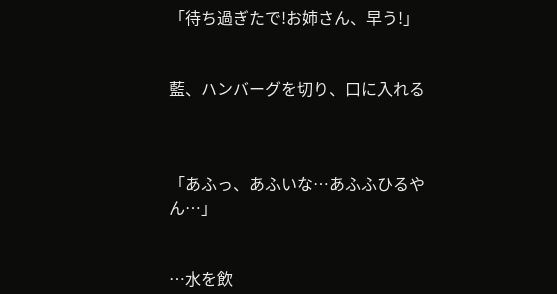「待ち過ぎたで!お姉さん、早う!」


藍、ハンバーグを切り、口に入れる



「あふっ、あふいな…あふふひるやん…」


…水を飲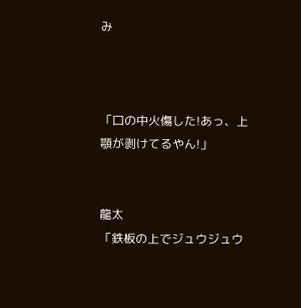み



「口の中火傷した!あっ、上顎が剥けてるやん!」


龍太
「鉄板の上でジュウジュウ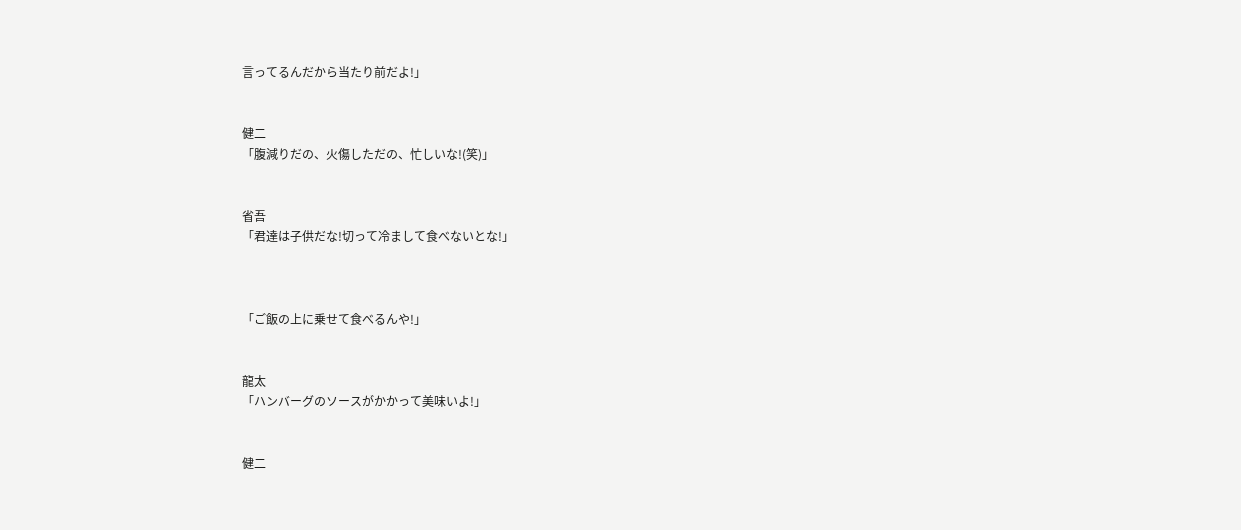言ってるんだから当たり前だよ!」


健二
「腹減りだの、火傷しただの、忙しいな!(笑)」


省吾
「君達は子供だな!切って冷まして食べないとな!」



「ご飯の上に乗せて食べるんや!」


龍太
「ハンバーグのソースがかかって美味いよ!」


健二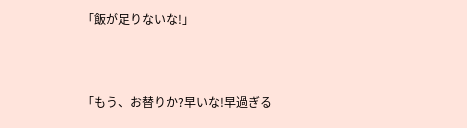「飯が足りないな!」



「もう、お替りか?早いな!早過ぎる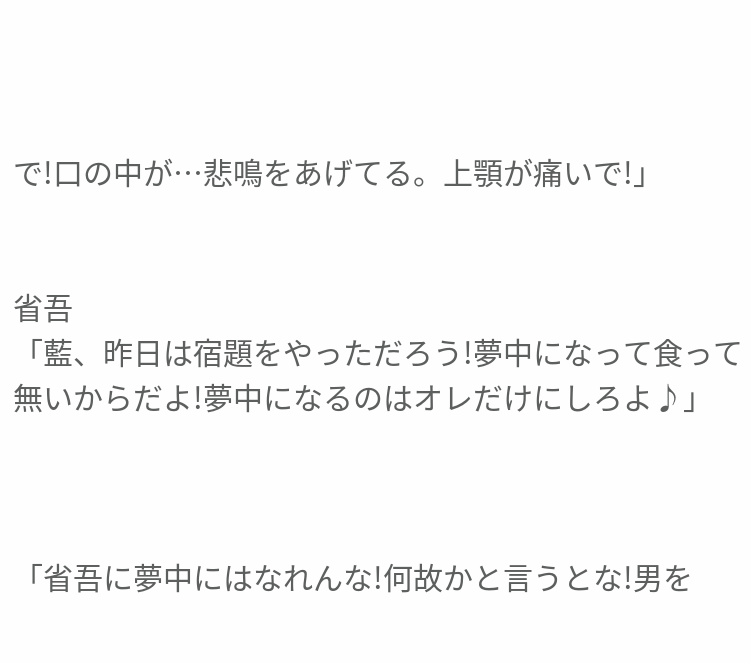で!口の中が…悲鳴をあげてる。上顎が痛いで!」


省吾
「藍、昨日は宿題をやっただろう!夢中になって食って無いからだよ!夢中になるのはオレだけにしろよ♪」



「省吾に夢中にはなれんな!何故かと言うとな!男を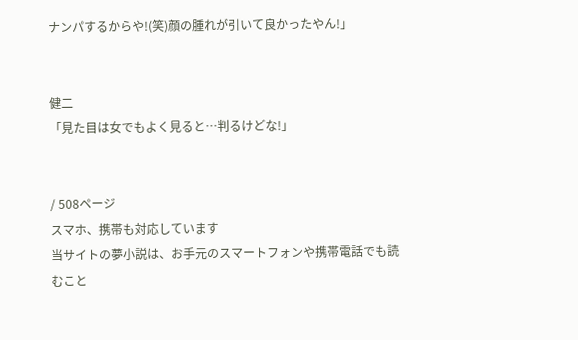ナンパするからや!(笑)顔の腫れが引いて良かったやん!」


健二
「見た目は女でもよく見ると…判るけどな!」


/ 508ページ
スマホ、携帯も対応しています
当サイトの夢小説は、お手元のスマートフォンや携帯電話でも読むこと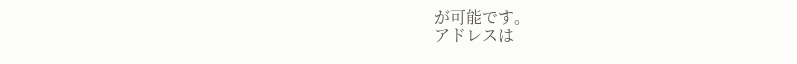が可能です。
アドレスは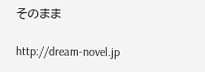そのまま

http://dream-novel.jp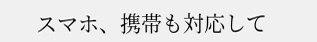スマホ、携帯も対応して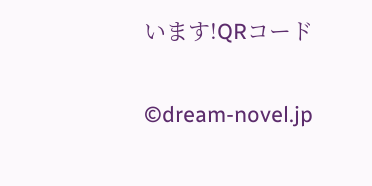います!QRコード

©dream-novel.jp